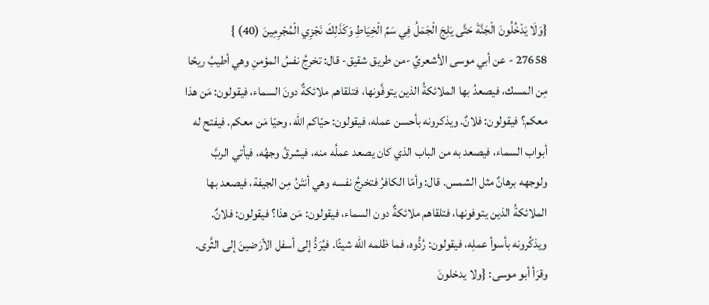{وَلَا يَدْخُلُونَ الْجَنَّةَ حَتَّى يَلِجَ الْجَمَلُ فِي سَمِّ الْخِيَاطِ وَكَذَلِكَ نَجْزِي الْمُجْرِمِينَ (40) }
27658 - عن أبي موسى الأشعريِّ -من طريق شقيق- قال: تخرجُ نفسُ المؤمنِ وهي أطيبُ ريحًا مِن المسك، فيصعدُ بها الملائكةُ الذين يتوفَّونها، فتلقاهم ملائكةٌ دونَ السماء، فيقولون: مَن هذا معكم؟ فيقولون: فلانٌ. ويذكرونه بأحسن عمله، فيقولون: حيّاكم الله، وحيّا مَن معكم. فيفتح له أبواب السماء، فيصعد به من الباب الذي كان يصعد عملُه منه، فيشرقُ وجهُه، فيأتي الربَّ ولوجهه برهانٌ مثل الشمس. قال: وأمّا الكافرُ فتخرجُ نفسه وهي أنتَنُ مِن الجيفة، فيصعد بها الملائكةُ الذين يتوفونها، فتلقاهم ملائكةٌ دون السماء، فيقولون: مَن هذا؟ فيقولون: فلانٌ. ويذكُرونه بأسوأ عملِه، فيقولون: رُدُّوه، فما ظلمه الله شيئًا. فيُرَدُّ إلى أسفل الأرَضينَ إلى الثَّرى. وقرَأ أبو موسى: {ولا يدخلونَ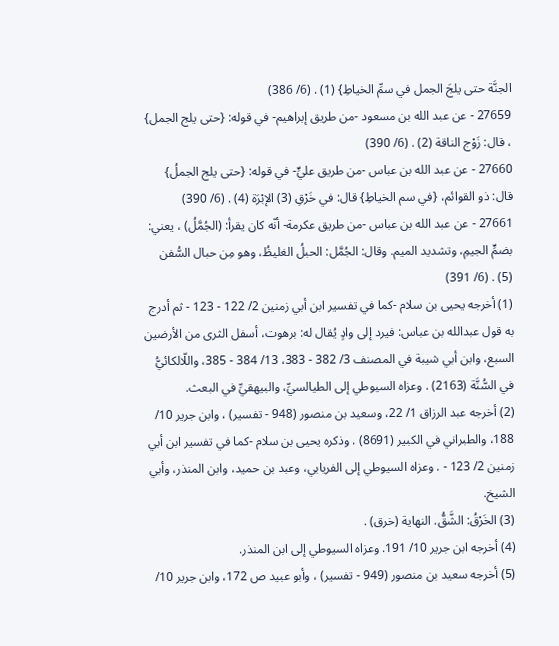الجنَّة حتى يلجَ الجمل في سمِّ الخياطِ} (1) . (6/ 386)
27659 - عن عبد الله بن مسعود -من طريق إبراهيم- في قوله: {حتى يلج الجمل} ، قال: زَوْج الناقة (2) . (6/ 390)
27660 - عن عبد الله بن عباس -من طريق عليٍّ- في قوله: {حتى يلج الجملُ} قال: ذو القوائم، {في سم الخياطِ} قال: في خَرْقِ (3) الإبْرَة (4) . (6/ 390)
27661 - عن عبد الله بن عباس -من طريق عكرمة- أنّه كان يقرأ: (الجُمَّلُ) ، يعني: بضمٍّ الجيمِ، وتشديد الميم. وقال: الجُمَّل: الحبلُ الغليظُ، وهو مِن حبال السُّفن (5) . (6/ 391)
(1) أخرجه يحيى بن سلام -كما في تفسير ابن أبي زمنين 2/ 122 - 123 - ثم أدرج به قول عبدالله بن عباس: فيرد إلى وادٍ يُقال له: برهوت، أسفل الثرى من الأرضين السبع، وابن أبي شيبة في المصنف 3/ 382 - 383، 13/ 384 - 385، واللّالكائيُّ في السُّنَّة (2163) . وعزاه السيوطي إلى الطيالسيِّ، والبيهقيِّ في البعث.
(2) أخرجه عبد الرزاق 1/ 22، وسعيد بن منصور (948 - تفسير) ، وابن جرير 10/ 188، والطبراني في الكبير (8691) . وذكره يحيى بن سلام -كما في تفسير ابن أبي زمنين 2/ 123 - . وعزاه السيوطي إلى الفريابي، وعبد بن حميد، وابن المنذر، وأبي الشيخ.
(3) الخَرْقُ: الشَّقُّ. النهاية (خرق) .
(4) أخرجه ابن جرير 10/ 191. وعزاه السيوطي إلى ابن المنذر.
(5) أخرجه سعيد بن منصور (949 - تفسير) ، وأبو عبيد ص 172، وابن جرير 10/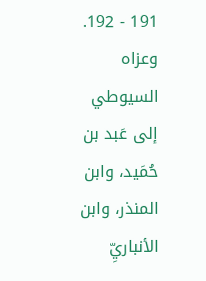191 - 192. وعزاه السيوطي إلى عَبد بن حُمَيد، وابن المنذر، وابن الأنباريِّ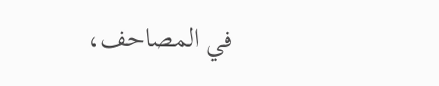في المصاحف،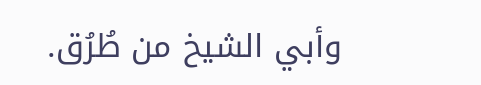وأبي الشيخ من طُرُق.